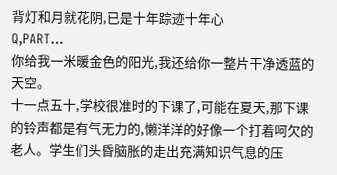背灯和月就花阴,已是十年踪迹十年心
Q,PART…
你给我一米暖金色的阳光,我还给你一整片干净透蓝的天空。
十一点五十,学校很准时的下课了,可能在夏天,那下课的铃声都是有气无力的,懒洋洋的好像一个打着呵欠的老人。学生们头昏脑胀的走出充满知识气息的压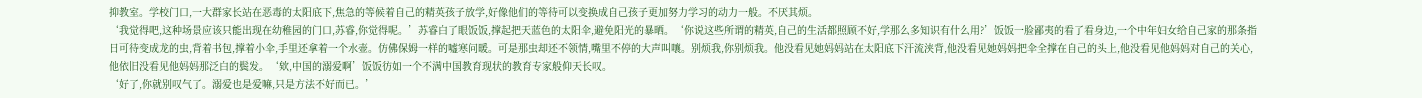抑教室。学校门口,一大群家长站在恶毒的太阳底下,焦急的等候着自己的精英孩子放学,好像他们的等待可以变换成自己孩子更加努力学习的动力一般。不厌其烦。
‘我觉得吧,这种场景应该只能出现在幼稚园的门口,苏睿,你觉得呢。’苏睿白了眼饭饭,撑起把天蓝色的太阳伞,避免阳光的暴晒。‘你说这些所谓的精英,自己的生活都照顾不好,学那么多知识有什么用?’饭饭一脸鄙夷的看了看身边,一个中年妇女给自己家的那条指日可待变成龙的虫,背着书包,撑着小伞,手里还拿着一个水壶。仿佛保姆一样的嘘寒问暖。可是那虫却还不领情,嘴里不停的大声叫嚷。别烦我,你别烦我。他没看见她妈妈站在太阳底下汗流浃背,他没看见她妈妈把伞全撑在自己的头上,他没看见他妈妈对自己的关心,他依旧没看见他妈妈那泛白的鬓发。‘欸,中国的溺爱啊’饭饭彷如一个不满中国教育现状的教育专家般仰天长叹。
‘好了,你就别叹气了。溺爱也是爱嘛,只是方法不好而已。’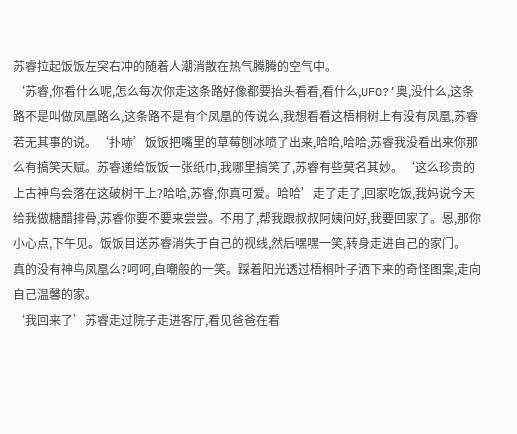苏睿拉起饭饭左突右冲的随着人潮消散在热气腾腾的空气中。
‘苏睿,你看什么呢,怎么每次你走这条路好像都要抬头看看,看什么,UFO?’奥,没什么,这条路不是叫做凤凰路么,这条路不是有个凤凰的传说么,我想看看这梧桐树上有没有凤凰,苏睿若无其事的说。‘扑哧’饭饭把嘴里的草莓刨冰喷了出来,哈哈,哈哈,苏睿我没看出来你那么有搞笑天赋。苏睿递给饭饭一张纸巾,我哪里搞笑了,苏睿有些莫名其妙。‘这么珍贵的上古神鸟会落在这破树干上?哈哈,苏睿,你真可爱。哈哈’走了走了,回家吃饭,我妈说今天给我做糖醋排骨,苏睿你要不要来尝尝。不用了,帮我跟叔叔阿姨问好,我要回家了。恩,那你小心点,下午见。饭饭目送苏睿消失于自己的视线,然后嘿嘿一笑,转身走进自己的家门。
真的没有神鸟凤凰么?呵呵,自嘲般的一笑。踩着阳光透过梧桐叶子洒下来的奇怪图案,走向自己温馨的家。
‘我回来了’苏睿走过院子走进客厅,看见爸爸在看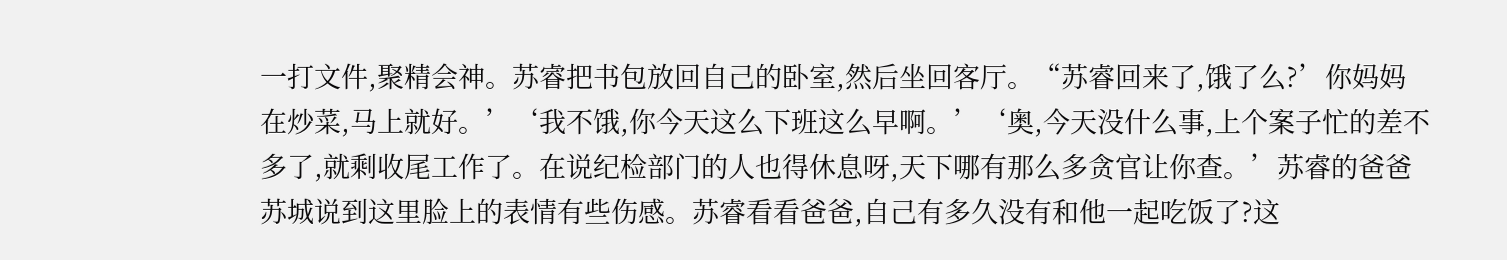一打文件,聚精会神。苏睿把书包放回自己的卧室,然后坐回客厅。“苏睿回来了,饿了么?’你妈妈在炒菜,马上就好。’‘我不饿,你今天这么下班这么早啊。’‘奥,今天没什么事,上个案子忙的差不多了,就剩收尾工作了。在说纪检部门的人也得休息呀,天下哪有那么多贪官让你查。’苏睿的爸爸苏城说到这里脸上的表情有些伤感。苏睿看看爸爸,自己有多久没有和他一起吃饭了?这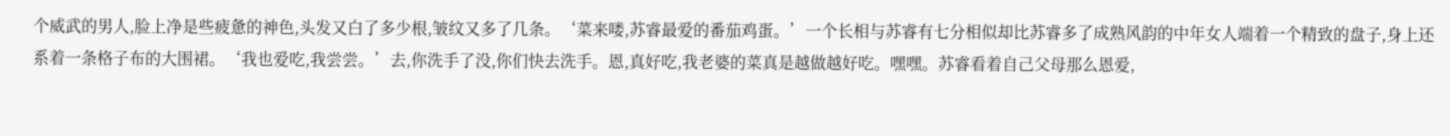个威武的男人,脸上净是些疲惫的神色,头发又白了多少根,皱纹又多了几条。‘菜来喽,苏睿最爱的番茄鸡蛋。’一个长相与苏睿有七分相似却比苏睿多了成熟风韵的中年女人端着一个精致的盘子,身上还系着一条格子布的大围裙。‘我也爱吃,我尝尝。’去,你洗手了没,你们快去洗手。恩,真好吃,我老婆的菜真是越做越好吃。嘿嘿。苏睿看着自己父母那么恩爱,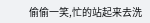偷偷一笑,忙的站起来去洗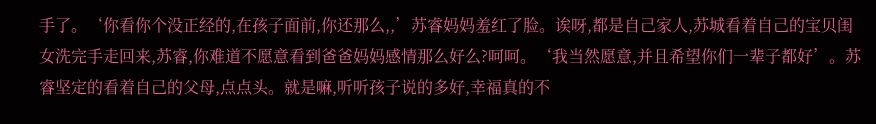手了。‘你看你个没正经的,在孩子面前,你还那么,,’苏睿妈妈羞红了脸。诶呀,都是自己家人,苏城看着自己的宝贝闺女洗完手走回来,苏睿,你难道不愿意看到爸爸妈妈感情那么好么?呵呵。‘我当然愿意,并且希望你们一辈子都好’。苏睿坚定的看着自己的父母,点点头。就是嘛,听听孩子说的多好,幸福真的不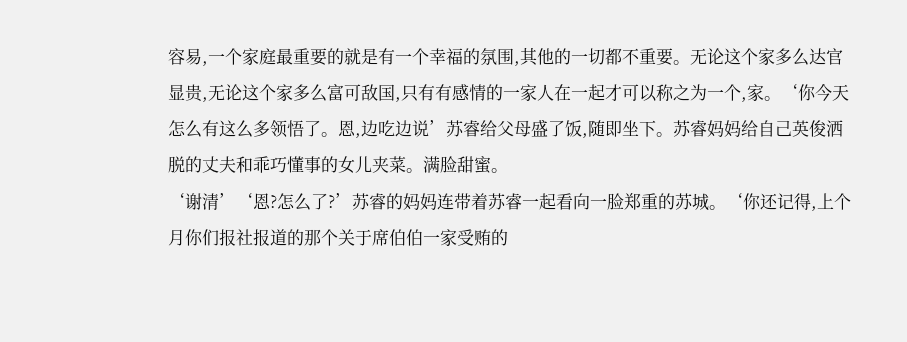容易,一个家庭最重要的就是有一个幸福的氛围,其他的一切都不重要。无论这个家多么达官显贵,无论这个家多么富可敌国,只有有感情的一家人在一起才可以称之为一个,家。‘你今天怎么有这么多领悟了。恩,边吃边说’苏睿给父母盛了饭,随即坐下。苏睿妈妈给自己英俊洒脱的丈夫和乖巧懂事的女儿夹菜。满脸甜蜜。
‘谢清’‘恩?怎么了?’苏睿的妈妈连带着苏睿一起看向一脸郑重的苏城。‘你还记得,上个月你们报社报道的那个关于席伯伯一家受贿的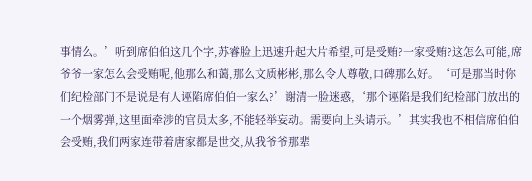事情么。’听到席伯伯这几个字,苏睿脸上迅速升起大片希望,可是受贿?一家受贿?这怎么可能,席爷爷一家怎么会受贿呢,他那么和蔼,那么文质彬彬,那么令人尊敬,口碑那么好。‘可是那当时你们纪检部门不是说是有人诬陷席伯伯一家么?’谢清一脸迷惑,‘那个诬陷是我们纪检部门放出的一个烟雾弹,这里面牵涉的官员太多,不能轻举妄动。需要向上头请示。’其实我也不相信席伯伯会受贿,我们两家连带着唐家都是世交,从我爷爷那辈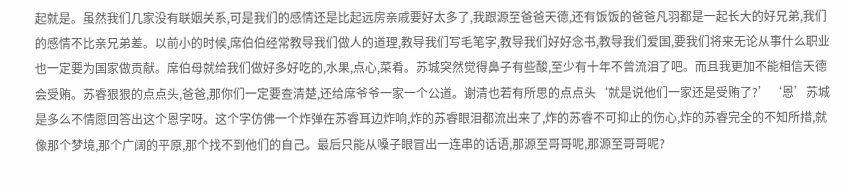起就是。虽然我们几家没有联姻关系,可是我们的感情还是比起远房亲戚要好太多了,我跟源至爸爸天德,还有饭饭的爸爸凡羽都是一起长大的好兄弟,我们的感情不比亲兄弟差。以前小的时候,席伯伯经常教导我们做人的道理,教导我们写毛笔字,教导我们好好念书,教导我们爱国,要我们将来无论从事什么职业也一定要为国家做贡献。席伯母就给我们做好多好吃的,水果,点心,菜肴。苏城突然觉得鼻子有些酸,至少有十年不曾流泪了吧。而且我更加不能相信天德会受贿。苏睿狠狠的点点头,爸爸,那你们一定要查清楚,还给席爷爷一家一个公道。谢清也若有所思的点点头‘就是说他们一家还是受贿了?’‘恩’苏城是多么不情愿回答出这个恩字呀。这个字仿佛一个炸弹在苏睿耳边炸响,炸的苏睿眼泪都流出来了,炸的苏睿不可抑止的伤心,炸的苏睿完全的不知所措,就像那个梦境,那个广阔的平原,那个找不到他们的自己。最后只能从嗓子眼冒出一连串的话语,那源至哥哥呢,那源至哥哥呢?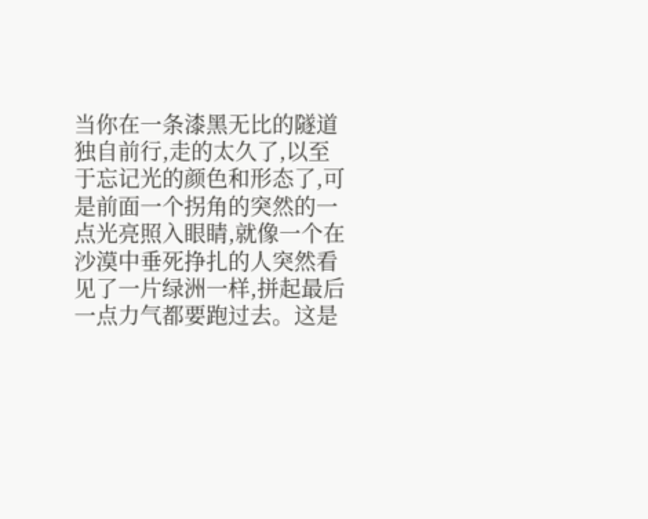当你在一条漆黑无比的隧道独自前行,走的太久了,以至于忘记光的颜色和形态了,可是前面一个拐角的突然的一点光亮照入眼睛,就像一个在沙漠中垂死挣扎的人突然看见了一片绿洲一样,拼起最后一点力气都要跑过去。这是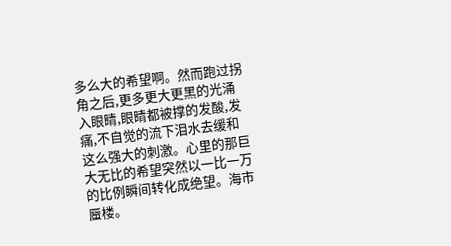多么大的希望啊。然而跑过拐角之后,更多更大更黑的光涌入眼睛,眼睛都被撑的发酸,发痛,不自觉的流下泪水去缓和这么强大的刺激。心里的那巨大无比的希望突然以一比一万的比例瞬间转化成绝望。海市蜃楼。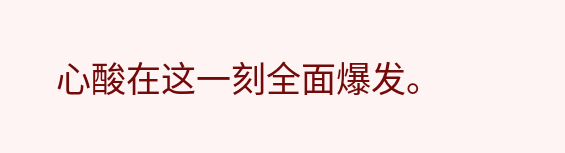心酸在这一刻全面爆发。